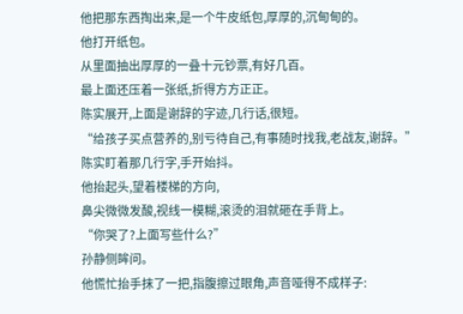他把那东西掏出来,是一个牛皮纸包,厚厚的,沉甸甸的。
他打开纸包。
从里面抽出厚厚的一叠十元钞票,有好几百。
最上面还压着一张纸,折得方方正正。
陈实展开,上面是谢辞的字迹,几行话,很短。
“给孩子买点营养的,别亏待自己,有事随时找我,老战友,谢辞。”
陈实盯着那几行字,手开始抖。
他抬起头,望着楼梯的方向,
鼻尖微微发酸,视线一模糊,滚烫的泪就砸在手背上。
“你哭了?上面写些什么?”
孙静侧眸问。
他慌忙抬手抹了一把,指腹擦过眼角,声音哑得不成样子: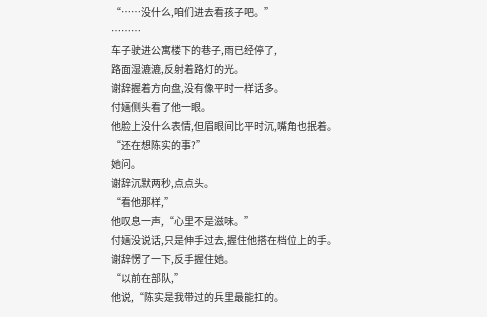“……没什么,咱们进去看孩子吧。”
………
车子驶进公寓楼下的巷子,雨已经停了,
路面湿漉漉,反射着路灯的光。
谢辞握着方向盘,没有像平时一样话多。
付婳侧头看了他一眼。
他脸上没什么表情,但眉眼间比平时沉,嘴角也抿着。
“还在想陈实的事?”
她问。
谢辞沉默两秒,点点头。
“看他那样,”
他叹息一声,“心里不是滋味。”
付婳没说话,只是伸手过去,握住他搭在档位上的手。
谢辞愣了一下,反手握住她。
“以前在部队,”
他说,“陈实是我带过的兵里最能扛的。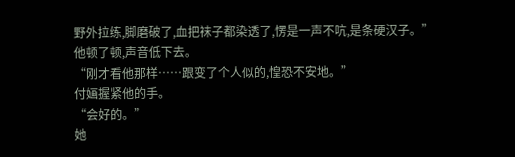野外拉练,脚磨破了,血把袜子都染透了,愣是一声不吭,是条硬汉子。”
他顿了顿,声音低下去。
“刚才看他那样……跟变了个人似的,惶恐不安地。”
付婳握紧他的手。
“会好的。”
她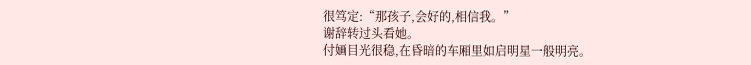很笃定:“那孩子,会好的,相信我。”
谢辞转过头看她。
付婳目光很稳,在昏暗的车厢里如启明星一般明亮。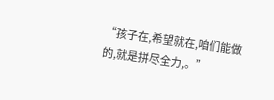“孩子在,希望就在,咱们能做的,就是拼尽全力,。”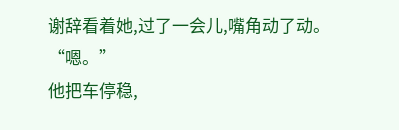谢辞看着她,过了一会儿,嘴角动了动。
“嗯。”
他把车停稳,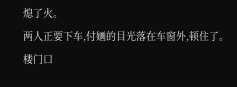熄了火。
两人正要下车,付婳的目光落在车窗外,顿住了。
楼门口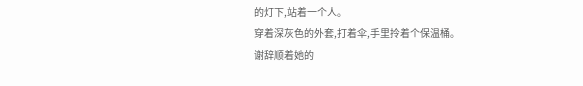的灯下,站着一个人。
穿着深灰色的外套,打着伞,手里拎着个保温桶。
谢辞顺着她的